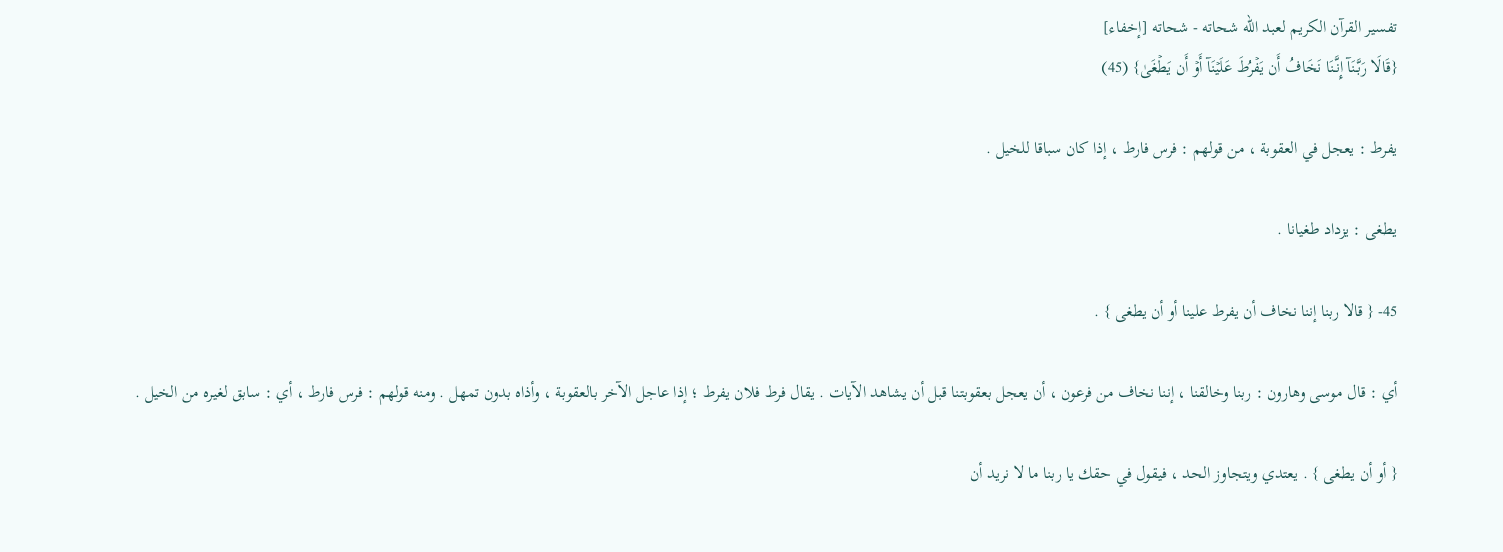تفسير القرآن الكريم لعبد الله شحاته - شحاته [إخفاء]
{قَالَا رَبَّنَآ إِنَّنَا نَخَافُ أَن يَفۡرُطَ عَلَيۡنَآ أَوۡ أَن يَطۡغَىٰ} (45)

يفرط : يعجل في العقوبة ، من قولهم : فرس فارط ، إذا كان سباقا للخيل .

يطغى : يزداد طغيانا .

45- { قالا ربنا إننا نخاف أن يفرط علينا أو أن يطغى } .

أي : قال موسى وهارون : ربنا وخالقنا ، إننا نخاف من فرعون ، أن يعجل بعقوبتنا قبل أن يشاهد الآيات . يقال فرط فلان يفرط ؛ إذا عاجل الآخر بالعقوبة ، وأذاه بدون تمهل . ومنه قولهم : فرس فارط ، أي : سابق لغيره من الخيل .

{ أو أن يطغى } . يعتدي ويتجاوز الحد ، فيقول في حقك يا ربنا ما لا نريد أن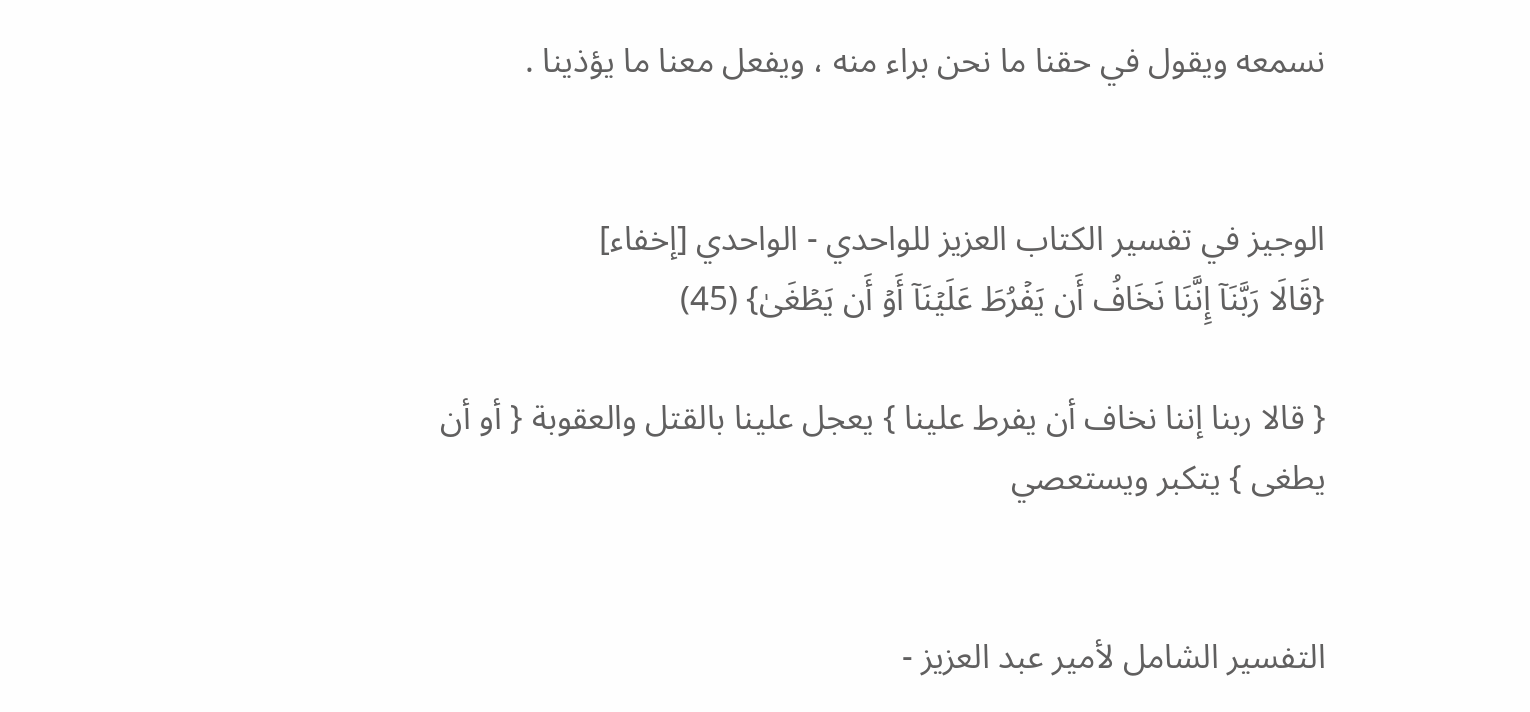نسمعه ويقول في حقنا ما نحن براء منه ، ويفعل معنا ما يؤذينا .


الوجيز في تفسير الكتاب العزيز للواحدي - الواحدي [إخفاء]
{قَالَا رَبَّنَآ إِنَّنَا نَخَافُ أَن يَفۡرُطَ عَلَيۡنَآ أَوۡ أَن يَطۡغَىٰ} (45)

{ قالا ربنا إننا نخاف أن يفرط علينا } يعجل علينا بالقتل والعقوبة { أو أن يطغى } يتكبر ويستعصي


التفسير الشامل لأمير عبد العزيز -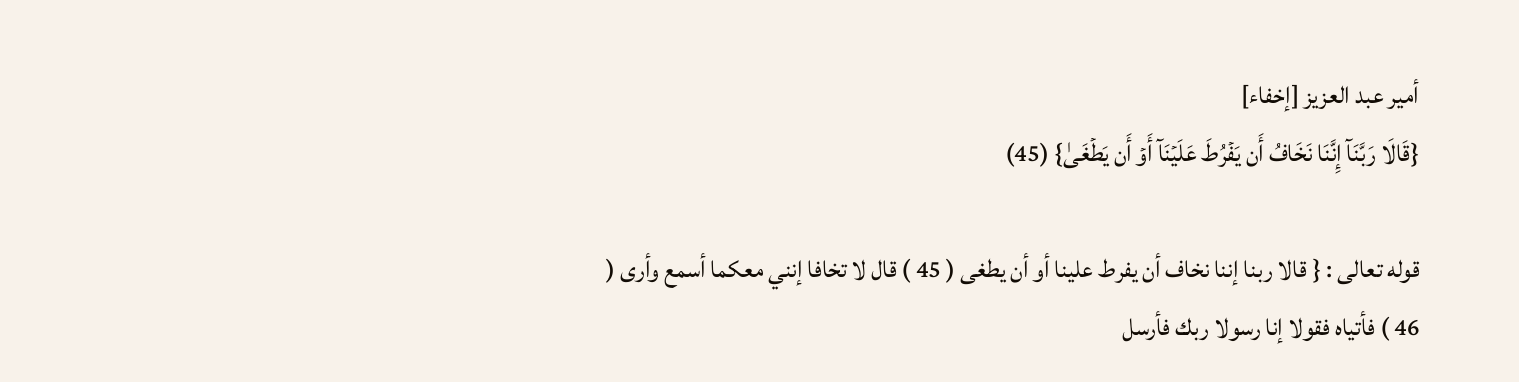أمير عبد العزيز [إخفاء]
{قَالَا رَبَّنَآ إِنَّنَا نَخَافُ أَن يَفۡرُطَ عَلَيۡنَآ أَوۡ أَن يَطۡغَىٰ} (45)

قوله تعالى : { قالا ربنا إننا نخاف أن يفرط علينا أو أن يطغى ( 45 ) قال لا تخافا إنني معكما أسمع وأرى ( 46 ) فأتياه فقولا إنا رسولا ربك فأرسل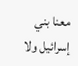معنا بني إسرائيل ولا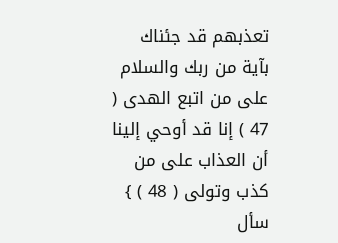تعذبهم قد جئناك بآية من ربك والسلام على من اتبع الهدى ( 47 ) إنا قد أوحي إلينا أن العذاب على من كذب وتولى ( 48 ) } سأل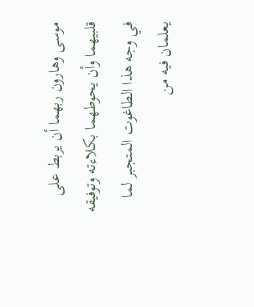موسى وهارون ربهما أن يربط على قلبيهما وأن يحوطهما بكلاءته وتوفيقه في وجه هذا الطاغوت المتجبر لما يعلمان فيه من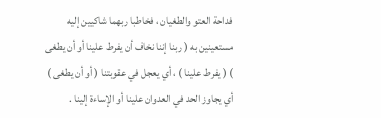فداحة العتو والطغيان ، فخاطبا ربهما شاكيين إليه مستعينين به ( ربنا إننا نخاف أن يفرط علينا أو أن يطغى ) ( يفرط علينا ) ، أي يعجل في عقوبتنا ( أو أن يطغى ) أي يجاوز الحد في العدوان علينا أو الإساءة إلينا .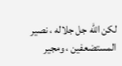لكن الله جل جلاله ، نصير المستضعفين ، ومجير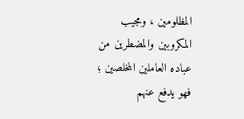المظلومين ، ومجيب المكروبين والمضطرين من عباده العاملين المخلصين ؛ فهو يدفع عنهم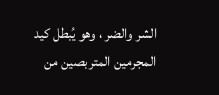الشر والضر ، وهو يُبطل كيد المجرمين المتربصين من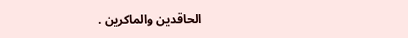الحاقدين والماكرين .